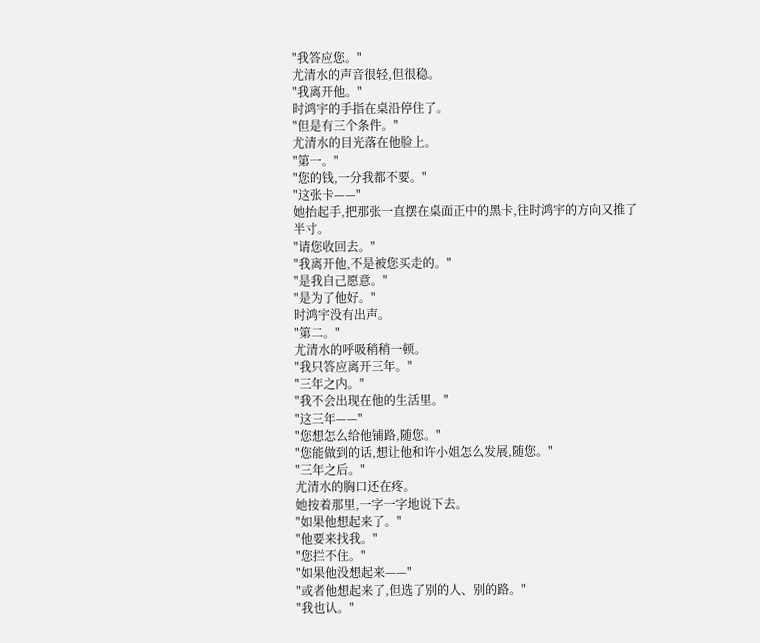"我答应您。"
尤清水的声音很轻,但很稳。
"我离开他。"
时鸿宇的手指在桌沿停住了。
"但是有三个条件。"
尤清水的目光落在他脸上。
"第一。"
"您的钱,一分我都不要。"
"这张卡——"
她抬起手,把那张一直摆在桌面正中的黑卡,往时鸿宇的方向又推了半寸。
"请您收回去。"
"我离开他,不是被您买走的。"
"是我自己愿意。"
"是为了他好。"
时鸿宇没有出声。
"第二。"
尤清水的呼吸稍稍一顿。
"我只答应离开三年。"
"三年之内。"
"我不会出现在他的生活里。"
"这三年——"
"您想怎么给他铺路,随您。"
"您能做到的话,想让他和许小姐怎么发展,随您。"
"三年之后。"
尤清水的胸口还在疼。
她按着那里,一字一字地说下去。
"如果他想起来了。"
"他要来找我。"
"您拦不住。"
"如果他没想起来——"
"或者他想起来了,但选了别的人、别的路。"
"我也认。"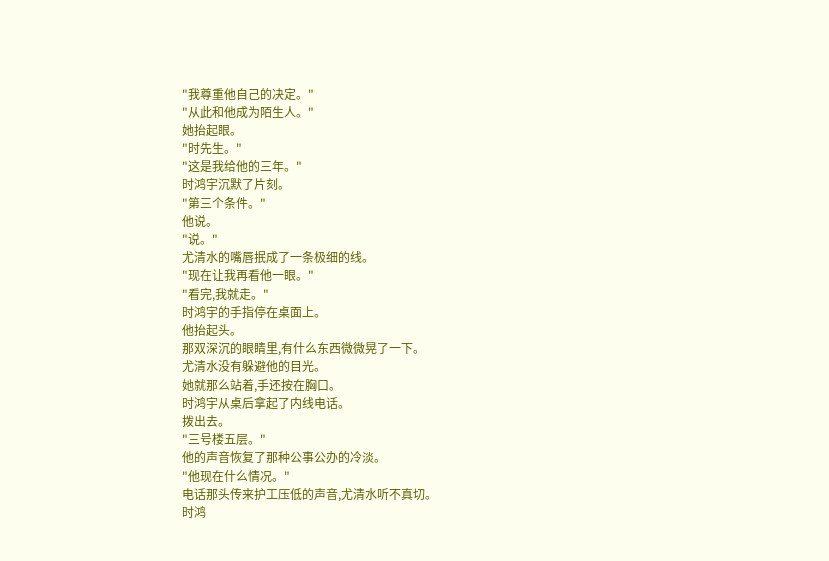"我尊重他自己的决定。"
"从此和他成为陌生人。"
她抬起眼。
"时先生。"
"这是我给他的三年。"
时鸿宇沉默了片刻。
"第三个条件。"
他说。
"说。"
尤清水的嘴唇抿成了一条极细的线。
"现在让我再看他一眼。"
"看完,我就走。"
时鸿宇的手指停在桌面上。
他抬起头。
那双深沉的眼睛里,有什么东西微微晃了一下。
尤清水没有躲避他的目光。
她就那么站着,手还按在胸口。
时鸿宇从桌后拿起了内线电话。
拨出去。
"三号楼五层。"
他的声音恢复了那种公事公办的冷淡。
"他现在什么情况。"
电话那头传来护工压低的声音,尤清水听不真切。
时鸿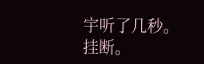宇听了几秒。
挂断。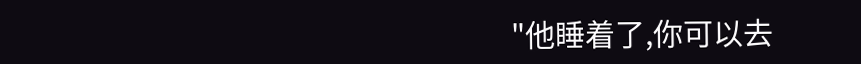"他睡着了,你可以去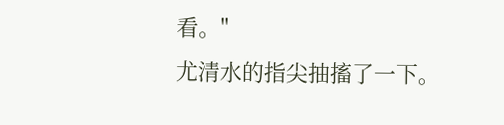看。"
尤清水的指尖抽搐了一下。